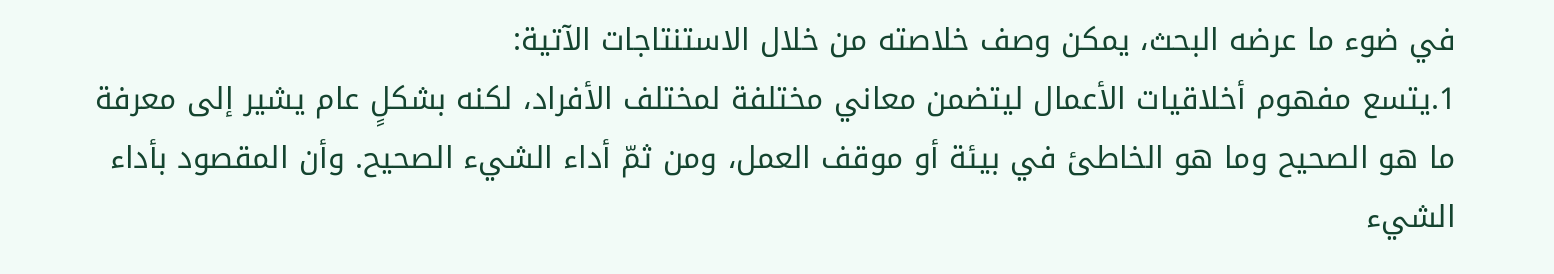في ضوء ما عرضه البحث، يمكن وصف خلاصته من خلال الاستنتاجات الآتية:
1.يتسع مفهوم أخلاقيات الأعمال ليتضمن معاني مختلفة لمختلف الأفراد، لكنه بشكلٍ عام يشير إلى معرفة ما هو الصحيح وما هو الخاطئ في بيئة أو موقف العمل، ومن ثمّ أداء الشيء الصحيح. وأن المقصود بأداء الشيء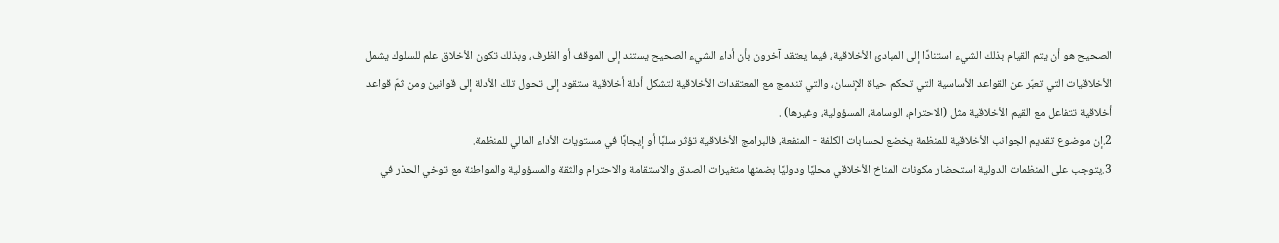الصحيح هو أن يتم القيام بذلك الشيء استنادًا إلى المبادئ الأخلاقية، فيما يعتقد آخرون بأن أداء الشيء الصحيح يستند إلى الموقف أو الظرف، وبذلك تكون الأخلاق علم للسلوك يشمل الأخلاقيات التي تعبّر عن القواعد الأساسية التي تحكم حياة الإنسان، والتي تندمج مع المعتقدات الأخلاقية لتشكل أدلة أخلاقية ستقود إلى تحول تلك الأدلة إلى قوانين ومن ثمّ قواعد أخلاقية تتفاعل مع القيم الأخلاقية مثل (الاحترام، الوسامة، المسؤولية، وغيرها) .
2.إن موضوع تقديم الجوانب الأخلاقية للمنظمة يخضع لحسابات الكلفة - المنفعة، فالبرامج الأخلاقية تؤثر سلبًا أو إيجابًا في مستويات الأداء المالي للمنظمة.
3.يتوجب على المنظمات الدولية استحضار مكونات المناخ الأخلاقي محليًا ودوليًا بضمنها متغيرات الصدق والاستقامة والاحترام والثقة والمسؤولية والمواطنة مع توخي الحذر في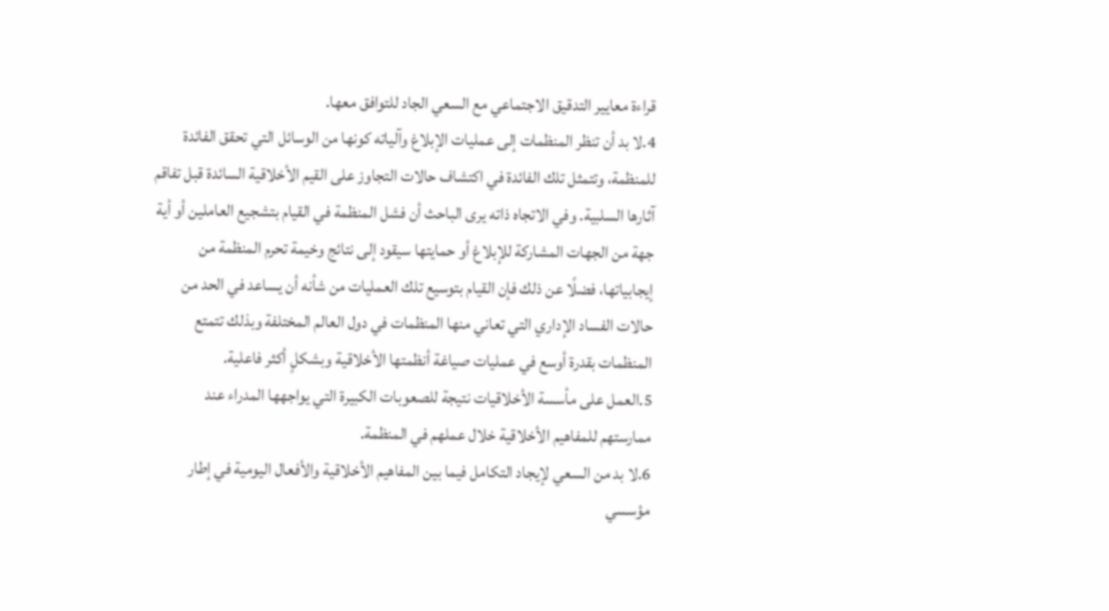قراءة معايير التدقيق الاجتماعي مع السعي الجاد للتوافق معها.
4.لا بد أن تنظر المنظمات إلى عمليات الإبلاغ وآلياته كونها من الوسائل التي تحقق الفائدة للمنظمة، وتتمثل تلك الفائدة في اكتشاف حالات التجاوز على القيم الأخلاقية السائدة قبل تفاقم آثارها السلبية. وفي الاتجاه ذاته يرى الباحث أن فشل المنظمة في القيام بتشجيع العاملين أو أية جهة من الجهات المشاركة للإبلاغ أو حمايتها سيقود إلى نتائج وخيمة تحرم المنظمة من إيجابياتها، فضلًا عن ذلك فإن القيام بتوسيع تلك العمليات من شأنه أن يساعد في الحد من حالات الفساد الإداري التي تعاني منها المنظمات في دول العالم المختلفة وبذلك تتمتع المنظمات بقدرة أوسع في عمليات صياغة أنظمتها الأخلاقية وبشكلٍ أكثر فاعلية.
5.العمل على مأسسة الأخلاقيات نتيجة للصعوبات الكبيرة التي يواجهها المدراء عند ممارستهم للمفاهيم الأخلاقية خلال عملهم في المنظمة.
6.لا بد من السعي لإيجاد التكامل فيما بين المفاهيم الأخلاقية والأفعال اليومية في إطار مؤسسي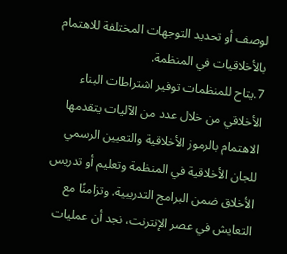لوصف أو تحديد التوجهات المختلفة للاهتمام بالأخلاقيات في المنظمة.
7.يتاح للمنظمات توفير اشتراطات البناء الأخلاقي من خلال عدد من الآليات يتقدمها الاهتمام بالرموز الأخلاقية والتعيين الرسمي للجان الأخلاقية في المنظمة وتعليم أو تدريس الأخلاق ضمن البرامج التدريبية. وتزامنًا مع التعايش في عصر الإنترنت، نجد أن عمليات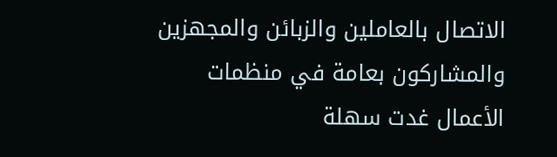الاتصال بالعاملين والزبائن والمجهزين والمشاركون بعامة في منظمات الأعمال غدت سهلة